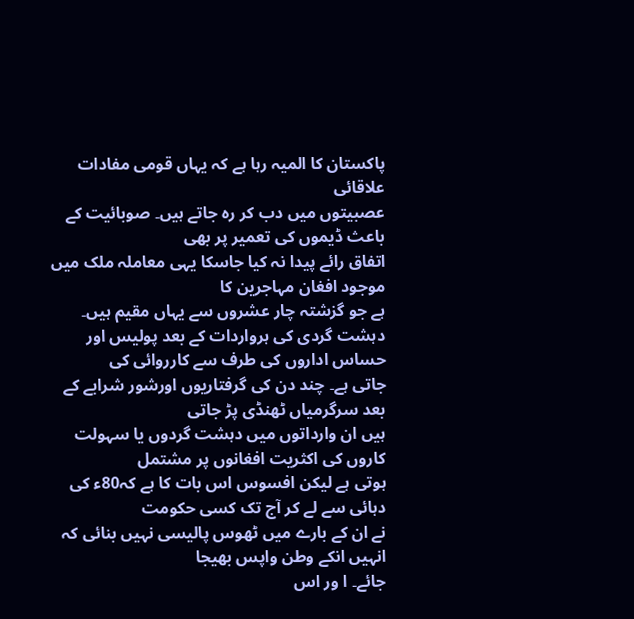پاکستان کا المیہ رہا ہے کہ یہاں قومی مفادات علاقائی
عصبیتوں میں دب کر رہ جاتے ہیں۔ صوبائیت کے باعث ڈیموں کی تعمیر پر بھی
اتفاق رائے پیدا نہ کیا جاسکا یہی معاملہ ملک میں موجود افغان مہاجرین کا
ہے جو گزشتہ چار عشروں سے یہاں مقیم ہیں۔
دہشت گردی کی ہرواردات کے بعد پولیس اور حساس اداروں کی طرف سے کارروائی کی
جاتی ہے۔ چند دن کی گرفتاریوں اورشور شرابے کے بعد سرگرمیاں ٹھنڈی پڑ جاتی
ہیں ان وارداتوں میں دہشت گردوں یا سہولت کاروں کی اکثریت افغانوں پر مشتمل
ہوتی ہے لیکن افسوس اس بات کا ہے کہ80ء کی دہائی سے لے کر آج تک کسی حکومت
نے ان کے بارے میں ٹھوس پالیسی نہیں بنائی کہ انہیں انکے وطن واپس بھیجا
جائے۔ ا ور اس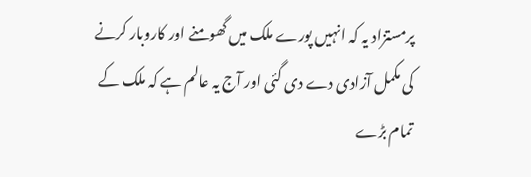پرمستزاد یہ کہ انہیں پورے ملک میں گھومنے اور کاروبار کرنے
کی مکمل آزادی دے دی گئی اور آج یہ عالم ہے کہ ملک کے تمام بڑے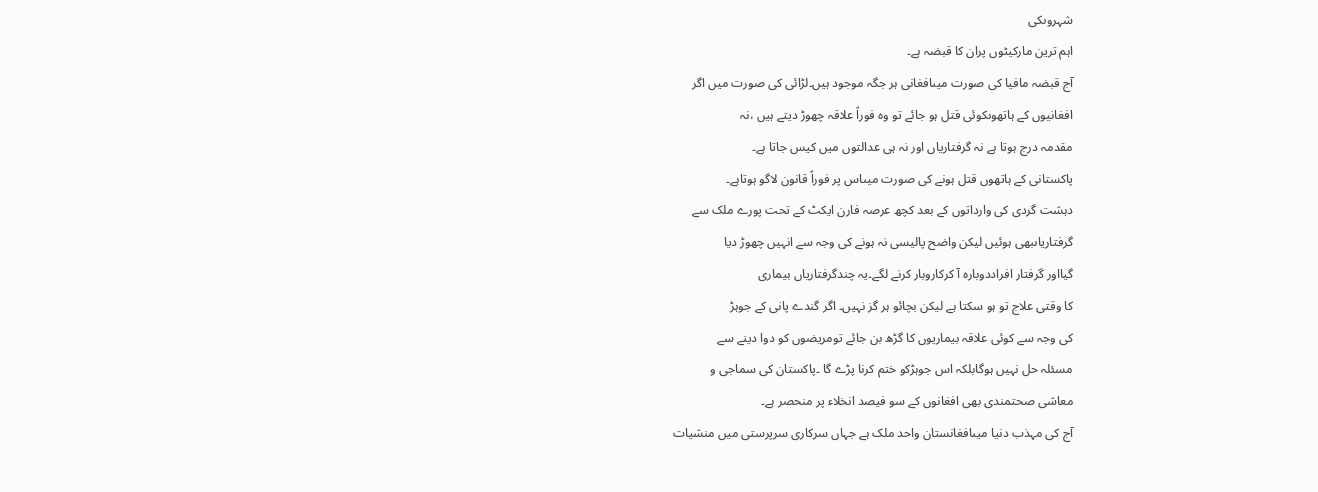شہروںکی
اہم ترین مارکیٹوں پران کا قبضہ ہے۔
آج قبضہ مافیا کی صورت میںافغانی ہر جگہ موجود ہیں۔لڑائی کی صورت میں اگر
افغانیوں کے ہاتھوںکوئی قتل ہو جائے تو وہ فوراً علاقہ چھوڑ دیتے ہیں ،نہ
مقدمہ درج ہوتا ہے نہ گرفتاریاں اور نہ ہی عدالتوں میں کیس جاتا ہے۔
پاکستانی کے ہاتھوں قتل ہونے کی صورت میںاس پر فوراً قانون لاگو ہوتاہے۔
دہشت گردی کی وارداتوں کے بعد کچھ عرصہ فارن ایکٹ کے تحت پورے ملک سے
گرفتاریاںبھی ہوئیں لیکن واضح پالیسی نہ ہونے کی وجہ سے انہیں چھوڑ دیا
گیااور گرفتار افراددوبارہ آ کرکاروبار کرنے لگے۔یہ چندگرفتاریاں بیماری
کا وقتی علاج تو ہو سکتا ہے لیکن بچائو ہر گز نہیں۔ اگر گندے پانی کے جوہڑ
کی وجہ سے کوئی علاقہ بیماریوں کا گڑھ بن جائے تومریضوں کو دوا دینے سے
مسئلہ حل نہیں ہوگابلکہ اس جوہڑکو ختم کرنا پڑے گا ۔پاکستان کی سماجی و
معاشی صحتمندی بھی افغانوں کے سو فیصد انخلاء پر منحصر ہے۔
آج کی مہذب دنیا میںافغانستان واحد ملک ہے جہاں سرکاری سرپرستی میں منشیات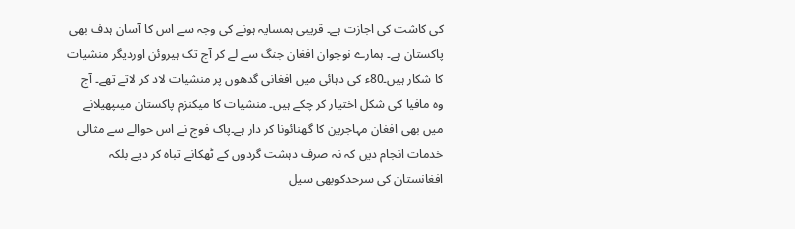کی کاشت کی اجازت ہے۔ قریبی ہمسایہ ہونے کی وجہ سے اس کا آسان ہدف بھی
پاکستان ہے۔ ہمارے نوجوان افغان جنگ سے لے کر آج تک ہیروئن اوردیگر منشیات
کا شکار ہیں۔80ء کی دہائی میں افغانی گدھوں پر منشیات لاد کر لاتے تھے۔ آج
وہ مافیا کی شکل اختیار کر چکے ہیں۔ منشیات کا میکنزم پاکستان میںپھیلانے
میں بھی افغان مہاجرین کا گھنائونا کر دار ہے۔پاک فوج نے اس حوالے سے مثالی
خدمات انجام دیں کہ نہ صرف دہشت گردوں کے ٹھکانے تباہ کر دیے بلکہ
افغانستان کی سرحدکوبھی سیل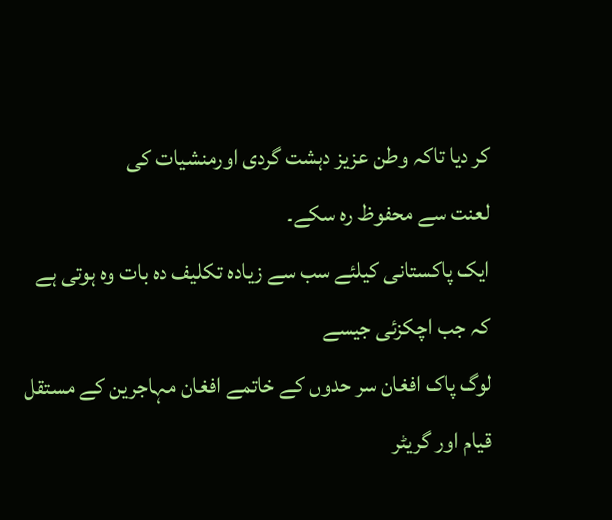کر دیا تاکہ وطن عزیز دہشت گردی اورمنشیات کی
لعنت سے محفوظ رہ سکے۔
ایک پاکستانی کیلئے سب سے زیادہ تکلیف دہ بات وہ ہوتی ہے کہ جب اچکزئی جیسے
لوگ پاک افغان سر حدوں کے خاتمے افغان مہاجرین کے مستقل قیام اور گریٹر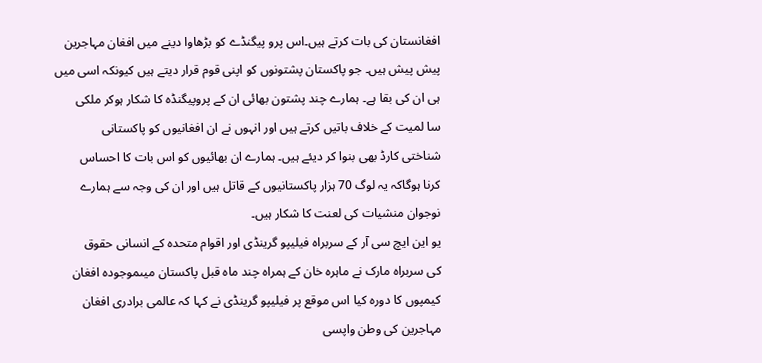افغانستان کی بات کرتے ہیں۔اس پرو پیگنڈے کو بڑھاوا دینے میں افغان مہاجرین
پیش پیش ہیں۔ جو پاکستان پشتونوں کو اپنی قوم قرار دیتے ہیں کیونکہ اسی میں
ہی ان کی بقا ہے۔ ہمارے چند پشتون بھائی ان کے پروپیگنڈہ کا شکار ہوکر ملکی
سا لمیت کے خلاف باتیں کرتے ہیں اور انہوں نے ان افغانیوں کو پاکستانی
شناختی کارڈ بھی بنوا کر دیئے ہیں۔ ہمارے ان بھائیوں کو اس بات کا احساس
کرنا ہوگاکہ یہ لوگ 70 ہزار پاکستانیوں کے قاتل ہیں اور ان کی وجہ سے ہمارے
نوجوان منشیات کی لعنت کا شکار ہیں۔
یو این ایچ سی آر کے سربراہ فیلیپو گرینڈی اور اقوام متحدہ کے انسانی حقوق
کی سربراہ مارک نے ماہرہ خان کے ہمراہ چند ماہ قبل پاکستان میںموجودہ افغان
کیمپوں کا دورہ کیا اس موقع پر فیلیپو گرینڈی نے کہا کہ عالمی برادری افغان
مہاجرین کی وطن واپسی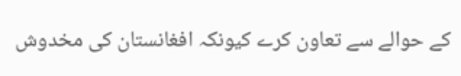کے حوالے سے تعاون کرے کیونکہ افغانستان کی مخدوش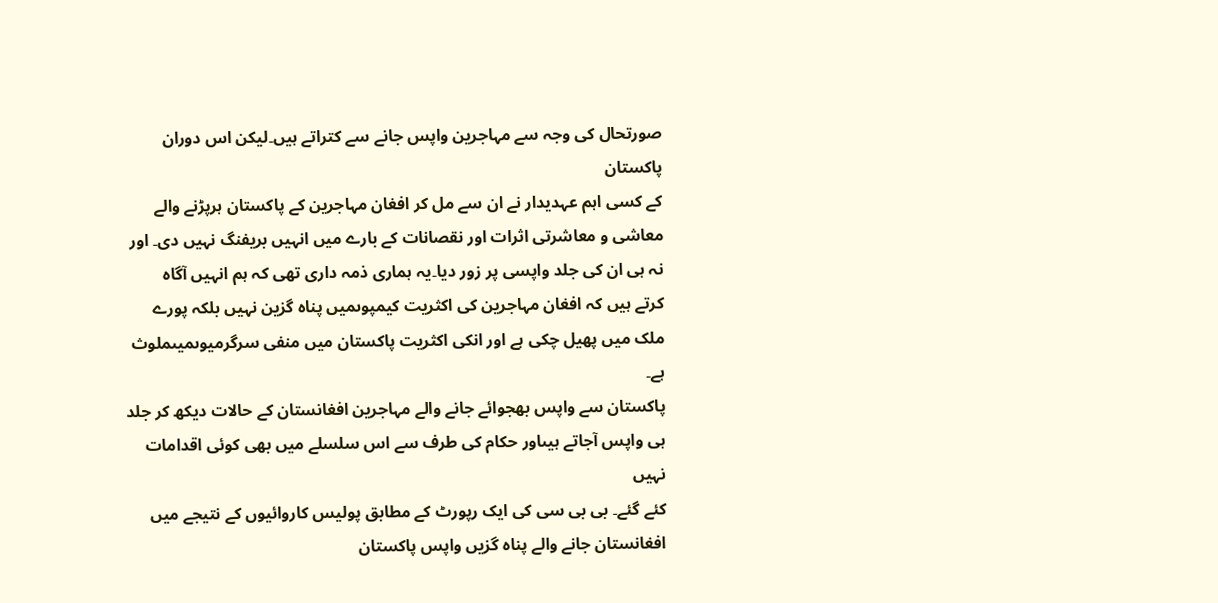صورتحال کی وجہ سے مہاجرین واپس جانے سے کتراتے ہیں۔لیکن اس دوران پاکستان
کے کسی اہم عہدیدار نے ان سے مل کر افغان مہاجرین کے پاکستان ہرپڑنے والے
معاشی و معاشرتی اثرات اور نقصانات کے بارے میں انہیں بریفنگ نہیں دی۔ اور
نہ ہی ان کی جلد واپسی پر زور دیا۔یہ ہماری ذمہ داری تھی کہ ہم انہیں آگاہ
کرتے ہیں کہ افغان مہاجرین کی اکثریت کیمپوںمیں پناہ گزین نہیں بلکہ پورے
ملک میں پھیل چکی ہے اور انکی اکثریت پاکستان میں منفی سرگرمیوںمیںملوث ہے۔
پاکستان سے واپس بھجوائے جانے والے مہاجرین افغانستان کے حالات دیکھ کر جلد
ہی واپس آجاتے ہیںاور حکام کی طرف سے اس سلسلے میں بھی کوئی اقدامات نہیں
کئے گئے۔ بی بی سی کی ایک رپورٹ کے مطابق پولیس کاروائیوں کے نتیجے میں
افغانستان جانے والے پناہ گزیں واپس پاکستان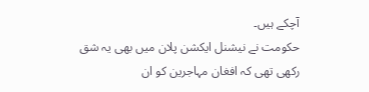آچکے ہیں۔
حکومت نے نیشنل ایکشن پلان میں بھی یہ شق رکھی تھی کہ افغان مہاجرین کو ان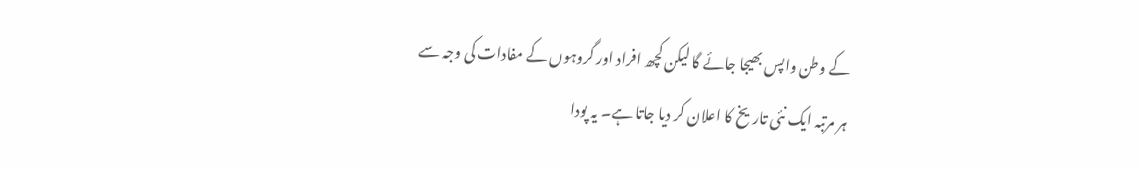کے وطن واپس بھیجا جائے گا لیکن کچھ افراد اور گروہوں کے مفادات کی وجہ سے
ہر مرتبہ ایک نئی تاریخ کا اعلان کر دیا جاتا ہے۔ یہ پودا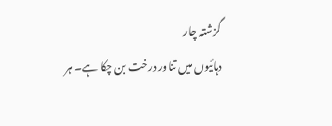گزشتہ چار
دہائیوں میں تناور درخت بن چکا ہے۔ ہر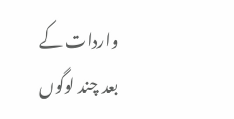واردات کے بعد چند لوگوں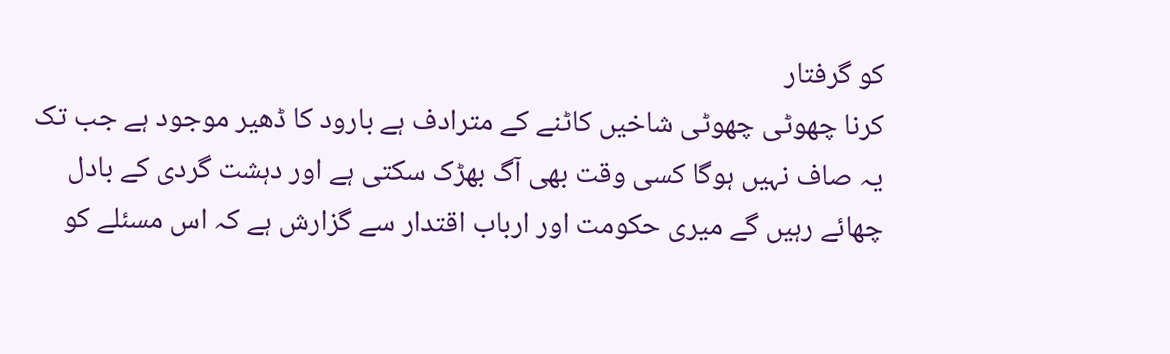کو گرفتار
کرنا چھوٹی چھوٹی شاخیں کاٹنے کے مترادف ہے بارود کا ڈھیر موجود ہے جب تک
یہ صاف نہیں ہوگا کسی وقت بھی آگ بھڑک سکتی ہے اور دہشت گردی کے بادل
چھائے رہیں گے میری حکومت اور ارباب اقتدار سے گزارش ہے کہ اس مسئلے کو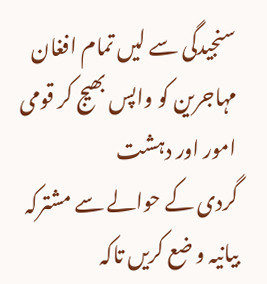سنجیدگی سے لیں تمام افغان مہاجرین کو واپس بھیج کر قومی امور اور دہشت
گردی کے حوالے سے مشترکہ بیانیہ و ضع کریں تاکہ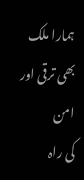ہمارا ملک بھی ترقی اور امن
کی راہ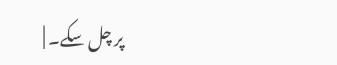پر چل سکے۔ |